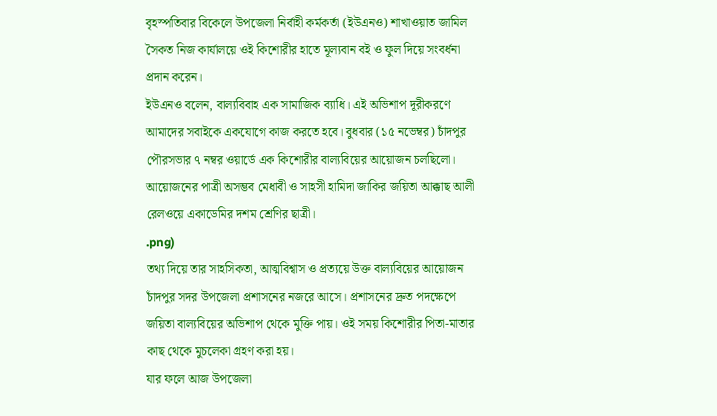বৃহস্পতিবার বিকেলে উপজেলা নির্বাহী কর্মকর্তা (ইউএনও) শাখাওয়াত জামিল সৈকত নিজ কার্যালয়ে ওই কিশোরীর হাতে মূল্যবান বই ও ফুল দিয়ে সংবর্ধনা প্রদান করেন।
ইউএনও বলেন, বাল্যবিবাহ এক সামাজিক ব্যাধি। এই অভিশাপ দূরীকরণে আমাদের সবাইকে একযোগে কাজ করতে হবে। বুধবার (১৫ নভেম্বর) চাঁদপুর পৌরসভার ৭ নম্বর ওয়ার্ডে এক কিশোরীর বাল্যবিয়ের আয়োজন চলছিলো। আয়োজনের পাত্রী অসম্ভব মেধাবী ও সাহসী হামিদা জাকির জয়িতা আক্কাছ আলী রেলওয়ে একাডেমির দশম শ্রেণির ছাত্রী।
.png)
তথ্য দিয়ে তার সাহসিকতা, আত্মবিশ্বাস ও প্রত্যয়ে উক্ত বাল্যবিয়ের আয়োজন চাঁদপুর সদর উপজেলা প্রশাসনের নজরে আসে। প্রশাসনের দ্রুত পদক্ষেপে জয়িতা বাল্যবিয়ের অভিশাপ থেকে মুক্তি পায়। ওই সময় কিশোরীর পিতা-মাতার কাছ থেকে মুচলেকা গ্রহণ করা হয়।
যার ফলে আজ উপজেলা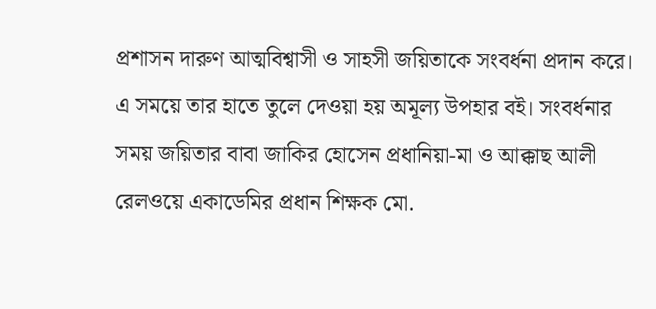প্রশাসন দারুণ আত্মবিশ্বাসী ও সাহসী জয়িতাকে সংবর্ধনা প্রদান করে। এ সময়ে তার হাতে তুলে দেওয়া হয় অমূল্য উপহার বই। সংবর্ধনার সময় জয়িতার বাবা জাকির হোসেন প্রধানিয়া-মা ও আক্কাছ আলী রেলওয়ে একাডেমির প্রধান শিক্ষক মো.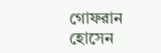গোফরান হোসেন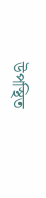উপস্থিত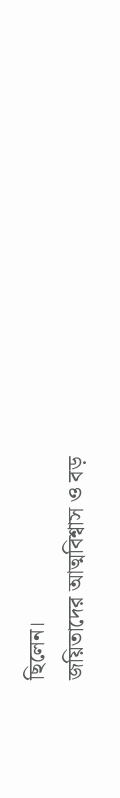ছিলেন।
জয়িতাদের আত্মবিশ্বাস ও বড়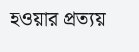হওয়ার প্রত্যয়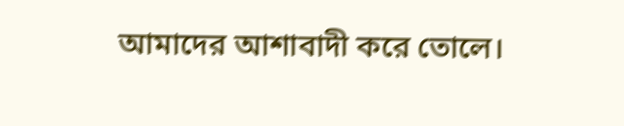আমাদের আশাবাদী করে তোলে।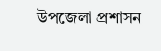উপজেলা প্রশাসন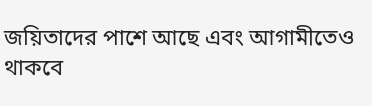জয়িতাদের পাশে আছে এবং আগামীতেও থাকবে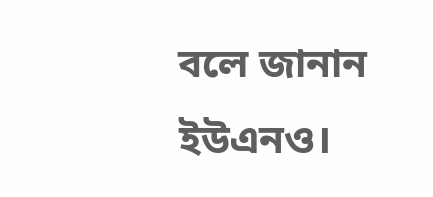বলে জানান ইউএনও।